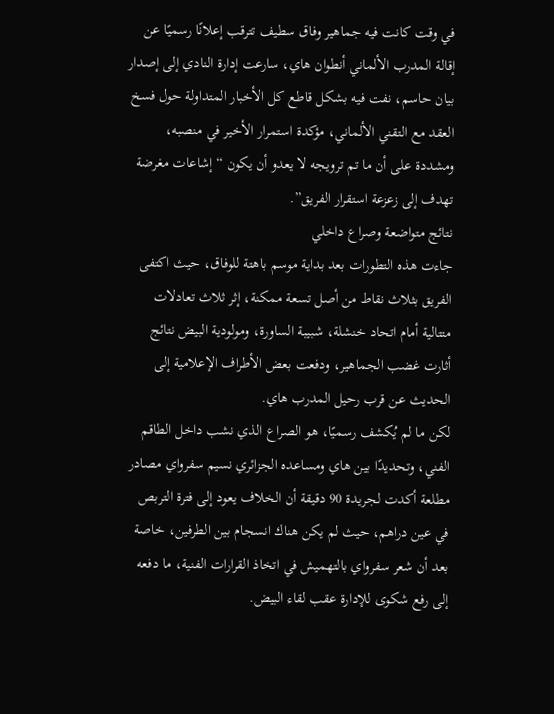في وقت كانت فيه جماهير وفاق سطيف تترقب إعلانًا رسميًا عن إقالة المدرب الألماني أنطوان هاي، سارعت إدارة النادي إلى إصدار بيان حاسم، نفت فيه بشكل قاطع كل الأخبار المتداولة حول فسخ العقد مع التقني الألماني، مؤكدة استمرار الأخير في منصبه، ومشددة على أن ما تم ترويجه لا يعدو أن يكون “إشاعات مغرضة تهدف إلى زعزعة استقرار الفريق”.
نتائج متواضعة وصراع داخلي
جاءت هذه التطورات بعد بداية موسم باهتة للوفاق، حيث اكتفى الفريق بثلاث نقاط من أصل تسعة ممكنة، إثر ثلاث تعادلات متتالية أمام اتحاد خنشلة، شبيبة الساورة، ومولودية البيض نتائج أثارت غضب الجماهير، ودفعت بعض الأطراف الإعلامية إلى الحديث عن قرب رحيل المدرب هاي.
لكن ما لم يُكشف رسميًا، هو الصراع الذي نشب داخل الطاقم الفني، وتحديدًا بين هاي ومساعده الجزائري نسيم سفرواي مصادر مطلعة أكدت لجريدة 90 دقيقة أن الخلاف يعود إلى فترة التربص في عين دراهم، حيث لم يكن هناك انسجام بين الطرفين، خاصة بعد أن شعر سفرواي بالتهميش في اتخاذ القرارات الفنية، ما دفعه إلى رفع شكوى للإدارة عقب لقاء البيض.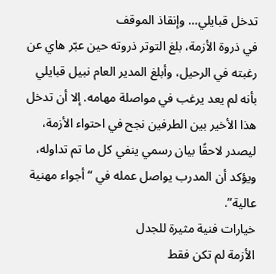تدخل قبايلي… وإنقاذ الموقف
في ذروة الأزمة، بلغ التوتر ذروته حين عبّر هاي عن رغبته في الرحيل، وأبلغ المدير العام نبيل قبايلي بأنه لم يعد يرغب في مواصلة مهامه. إلا أن تدخل هذا الأخير بين الطرفين نجح في احتواء الأزمة، ليصدر لاحقًا بيان رسمي ينفي كل ما تم تداوله، ويؤكد أن المدرب يواصل عمله في “أجواء مهنية عالية”.
خيارات فنية مثيرة للجدل
الأزمة لم تكن فقط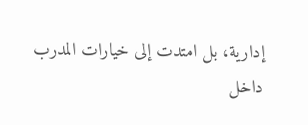إدارية، بل امتدت إلى خيارات المدرب داخل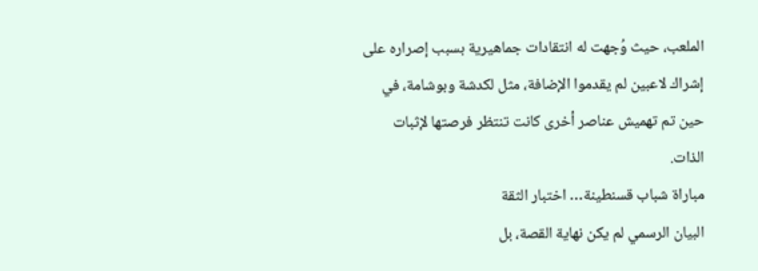الملعب، حيث وُجهت له انتقادات جماهيرية بسبب إصراره على إشراك لاعبين لم يقدموا الإضافة، مثل لكدشة وبوشامة، في حين تم تهميش عناصر أخرى كانت تنتظر فرصتها لإثبات الذات.
مباراة شباب قسنطينة… اختبار الثقة
البيان الرسمي لم يكن نهاية القصة، بل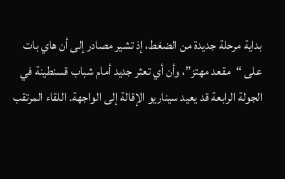بداية مرحلة جديدة من الضغط، إذ تشير مصادر إلى أن هاي بات على “مقعد مهتز”، وأن أي تعثر جديد أمام شباب قسنطينة في الجولة الرابعة قد يعيد سيناريو الإقالة إلى الواجهة. اللقاء المرتقب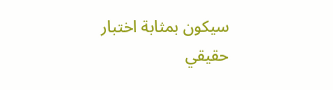سيكون بمثابة اختبار حقيقي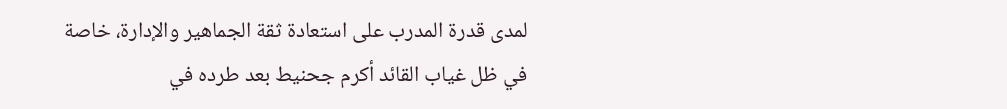لمدى قدرة المدرب على استعادة ثقة الجماهير والإدارة، خاصة في ظل غياب القائد أكرم جحنيط بعد طرده في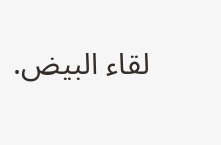لقاء البيض.